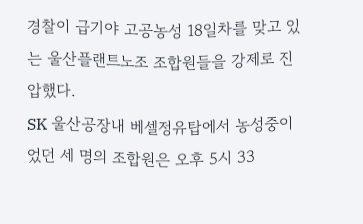경찰이 급기야 고공농성 18일차를 맞고 있는 울산플랜트노조 조합원들을 강제로 진압했다.
SK 울산공장내 베셀정유탑에서 농성중이었던 세 명의 조합원은 오후 5시 33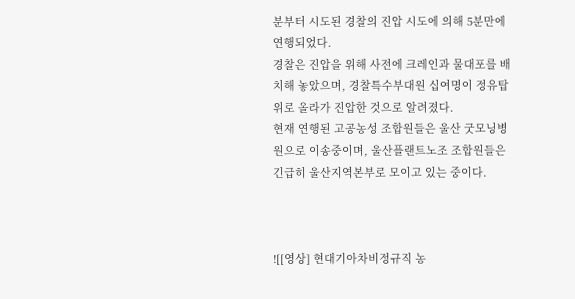분부터 시도된 경찰의 진압 시도에 의해 5분만에 연행되었다.
경찰은 진압을 위해 사전에 크레인과 물대포를 배치해 놓았으며, 경찰특수부대원 십여명이 정유탑 위로 올라가 진압한 것으로 알려졌다.
현재 연행된 고공농성 조합원들은 울산 굿모닝병원으로 이송중이며, 울산플랜트노조 조합원들은 긴급히 울산지역본부로 모이고 있는 중이다.



![[영상] 현대기아차비정규직 농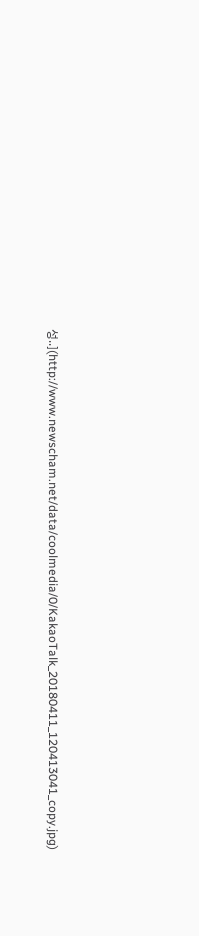성..](http://www.newscham.net/data/coolmedia/0/KakaoTalk_20180411_120413041_copy.jpg)